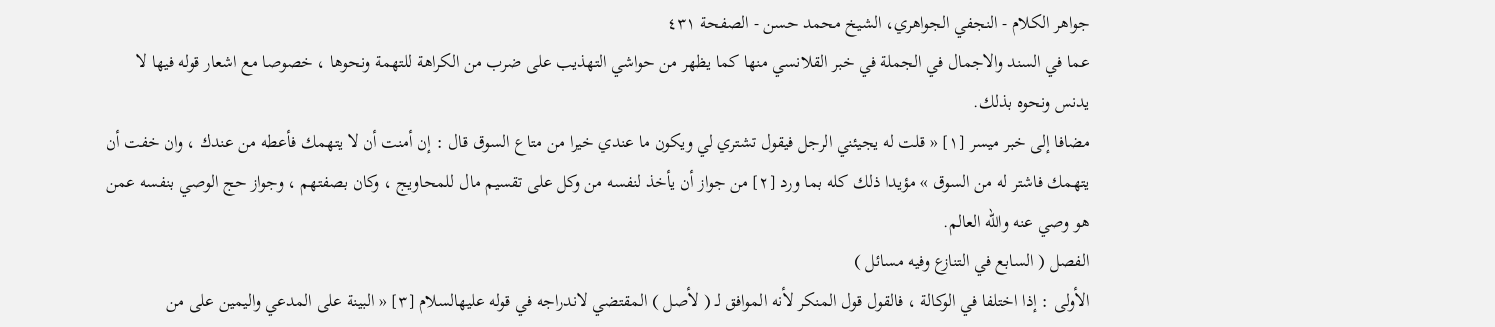جواهر الكلام - النجفي الجواهري، الشيخ محمد حسن - الصفحة ٤٣١
عما في السند والاجمال في الجملة في خبر القلانسي منها كما يظهر من حواشي التهذيب على ضرب من الكراهة للتهمة ونحوها ، خصوصا مع اشعار قوله فيها لا يدنس ونحوه بذلك.
مضافا إلى خبر ميسر [١] « قلت له يجيئني الرجل فيقول تشتري لي ويكون ما عندي خيرا من متاع السوق قال : إن أمنت أن لا يتهمك فأعطه من عندك ، وان خفت أن يتهمك فاشتر له من السوق » مؤيدا ذلك كله بما ورد [٢] من جواز أن يأخذ لنفسه من وكل على تقسيم مال للمحاويج ، وكان بصفتهم ، وجواز حج الوصي بنفسه عمن هو وصي عنه والله العالم.
الفصل ( السابع في التنازع وفيه مسائل )
الأولى : إذا اختلفا في الوكالة ، فالقول قول المنكر لأنه الموافق لـ ( لأصل ) المقتضي لاندراجه في قوله عليهالسلام [٣] « البينة على المدعي واليمين على من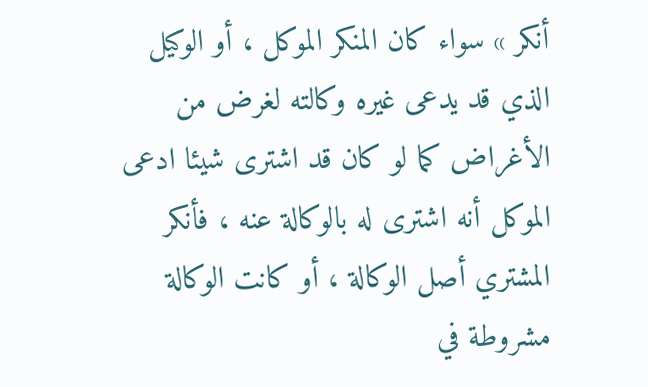أنكر » سواء كان المنكر الموكل ، أو الوكيل الذي قد يدعى غيره وكالته لغرض من الأغراض كما لو كان قد اشترى شيئا ادعى الموكل أنه اشترى له بالوكالة عنه ، فأنكر المشتري أصل الوكالة ، أو كانت الوكالة مشروطة في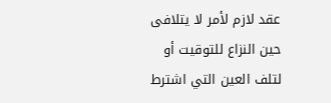عقد لازم لأمر لا يتلافى حين النزاع للتوقيت أو لتلف العين التي اشترط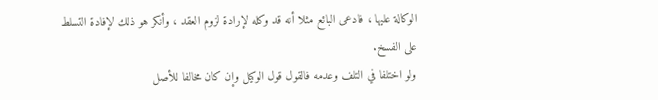الوكالة عليها ، فادعى البائع مثلا أنه قد وكله لإرادة لزوم العقد ، وأنكر هو ذلك لإفادة التسلط على الفسخ.
ولو اختلفا في التلف وعدمه فالقول قول الوكيل وإن كان مخالفا للأصل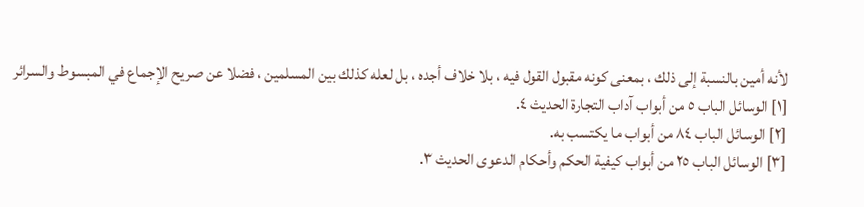لأنه أمين بالنسبة إلى ذلك ، بمعنى كونه مقبول القول فيه ، بلا خلاف أجده ، بل لعله كذلك بين المسلمين ، فضلا عن صريح الإجماع في المبسوط والسرائر
[١] الوسائل الباب ٥ من أبواب آداب التجارة الحديث ٤.
[٢] الوسائل الباب ٨٤ من أبواب ما يكتسب به.
[٣] الوسائل الباب ٢٥ من أبواب كيفية الحكم وأحكام الدعوى الحديث ٣.